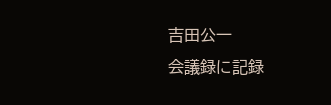吉田公一
会議録に記録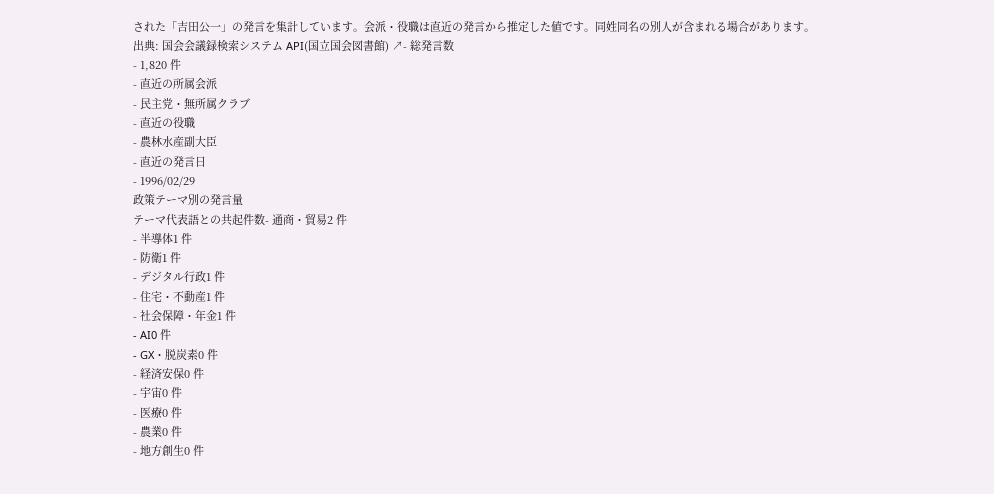された「吉田公一」の発言を集計しています。会派・役職は直近の発言から推定した値です。同姓同名の別人が含まれる場合があります。
出典: 国会会議録検索システム API(国立国会図書館) ↗- 総発言数
- 1,820 件
- 直近の所属会派
- 民主党・無所属クラブ
- 直近の役職
- 農林水産副大臣
- 直近の発言日
- 1996/02/29
政策テーマ別の発言量
テーマ代表語との共起件数- 通商・貿易2 件
- 半導体1 件
- 防衛1 件
- デジタル行政1 件
- 住宅・不動産1 件
- 社会保障・年金1 件
- AI0 件
- GX・脱炭素0 件
- 経済安保0 件
- 宇宙0 件
- 医療0 件
- 農業0 件
- 地方創生0 件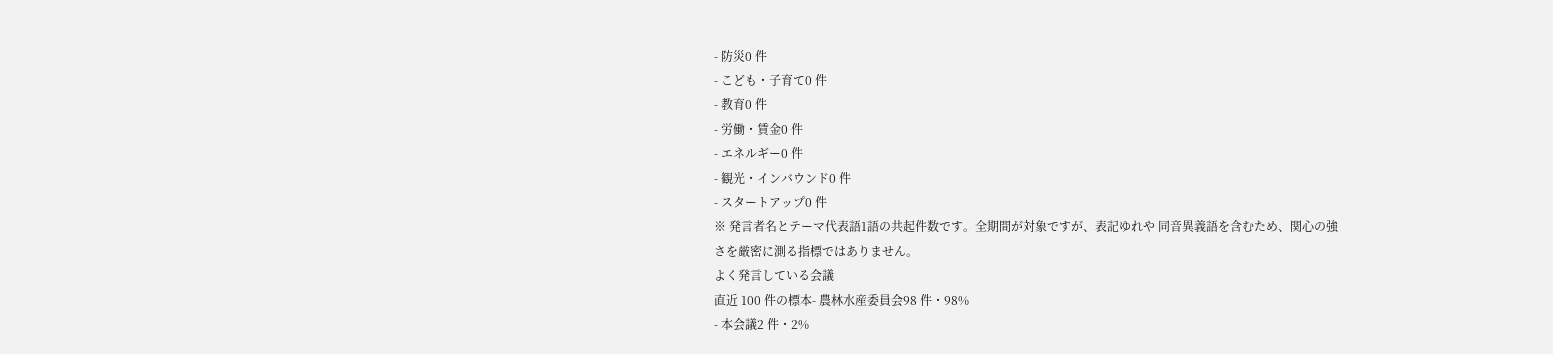- 防災0 件
- こども・子育て0 件
- 教育0 件
- 労働・賃金0 件
- エネルギー0 件
- 観光・インバウンド0 件
- スタートアップ0 件
※ 発言者名とテーマ代表語1語の共起件数です。全期間が対象ですが、表記ゆれや 同音異義語を含むため、関心の強さを厳密に測る指標ではありません。
よく発言している会議
直近 100 件の標本- 農林水産委員会98 件・98%
- 本会議2 件・2%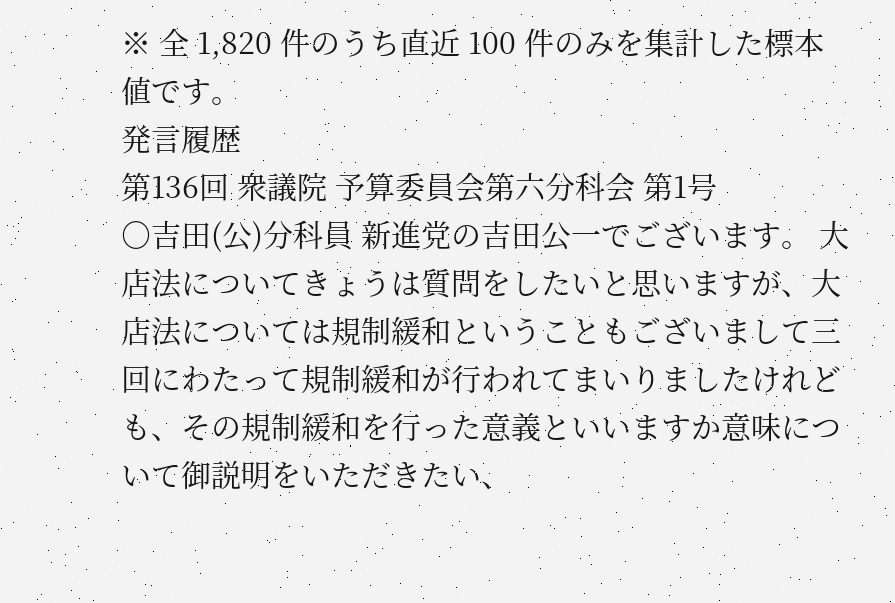※ 全 1,820 件のうち直近 100 件のみを集計した標本値です。
発言履歴
第136回 衆議院 予算委員会第六分科会 第1号
○吉田(公)分科員 新進党の吉田公一でございます。 大店法についてきょうは質問をしたいと思いますが、大店法については規制緩和ということもございまして三回にわたって規制緩和が行われてまいりましたけれども、その規制緩和を行った意義といいますか意味について御説明をいただきたい、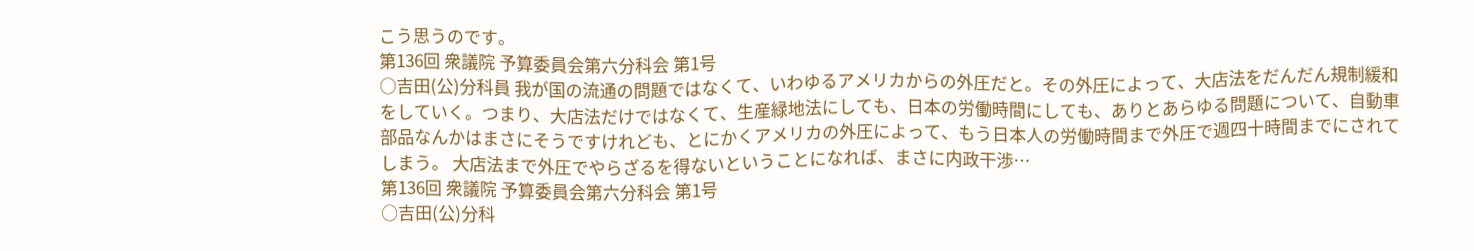こう思うのです。
第136回 衆議院 予算委員会第六分科会 第1号
○吉田(公)分科員 我が国の流通の問題ではなくて、いわゆるアメリカからの外圧だと。その外圧によって、大店法をだんだん規制緩和をしていく。つまり、大店法だけではなくて、生産緑地法にしても、日本の労働時間にしても、ありとあらゆる問題について、自動車部品なんかはまさにそうですけれども、とにかくアメリカの外圧によって、もう日本人の労働時間まで外圧で週四十時間までにされてしまう。 大店法まで外圧でやらざるを得ないということになれば、まさに内政干渉…
第136回 衆議院 予算委員会第六分科会 第1号
○吉田(公)分科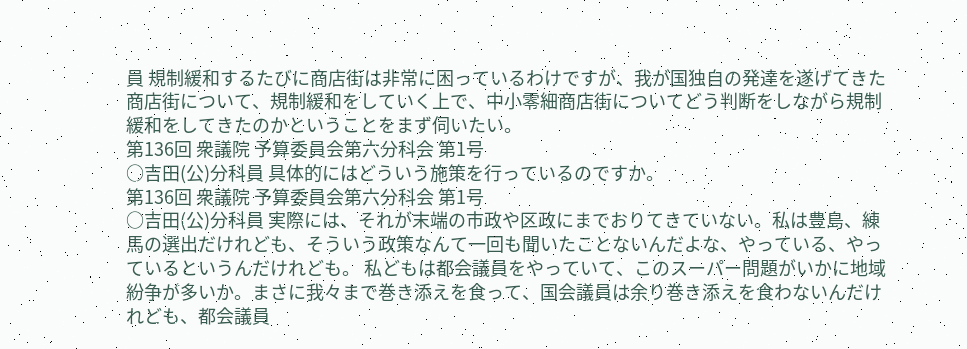員 規制緩和するたびに商店街は非常に困っているわけですが、我が国独自の発達を遂げてきた商店街について、規制緩和をしていく上で、中小零細商店街についてどう判断をしながら規制緩和をしてきたのかということをまず伺いたい。
第136回 衆議院 予算委員会第六分科会 第1号
○吉田(公)分科員 具体的にはどういう施策を行っているのですか。
第136回 衆議院 予算委員会第六分科会 第1号
○吉田(公)分科員 実際には、それが末端の市政や区政にまでおりてきていない。私は豊島、練馬の選出だけれども、そういう政策なんて一回も聞いたことないんだよな、やっている、やっているというんだけれども。 私どもは都会議員をやっていて、このスーパー問題がいかに地域紛争が多いか。まさに我々まで巻き添えを食って、国会議員は余り巻き添えを食わないんだけれども、都会議員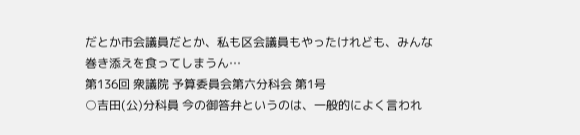だとか市会議員だとか、私も区会議員もやったけれども、みんな巻き添えを食ってしまうん…
第136回 衆議院 予算委員会第六分科会 第1号
○吉田(公)分科員 今の御答弁というのは、一般的によく言われ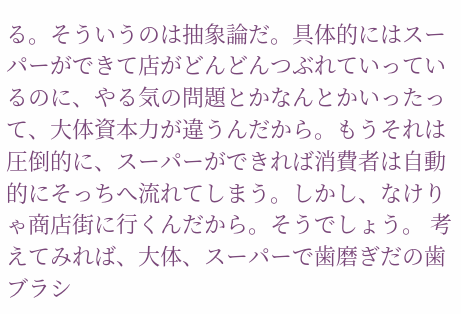る。そういうのは抽象論だ。具体的にはスーパーができて店がどんどんつぶれていっているのに、やる気の問題とかなんとかいったって、大体資本力が違うんだから。もうそれは圧倒的に、スーパーができれば消費者は自動的にそっちへ流れてしまう。しかし、なけりゃ商店街に行くんだから。そうでしょう。 考えてみれば、大体、スーパーで歯磨ぎだの歯ブラシ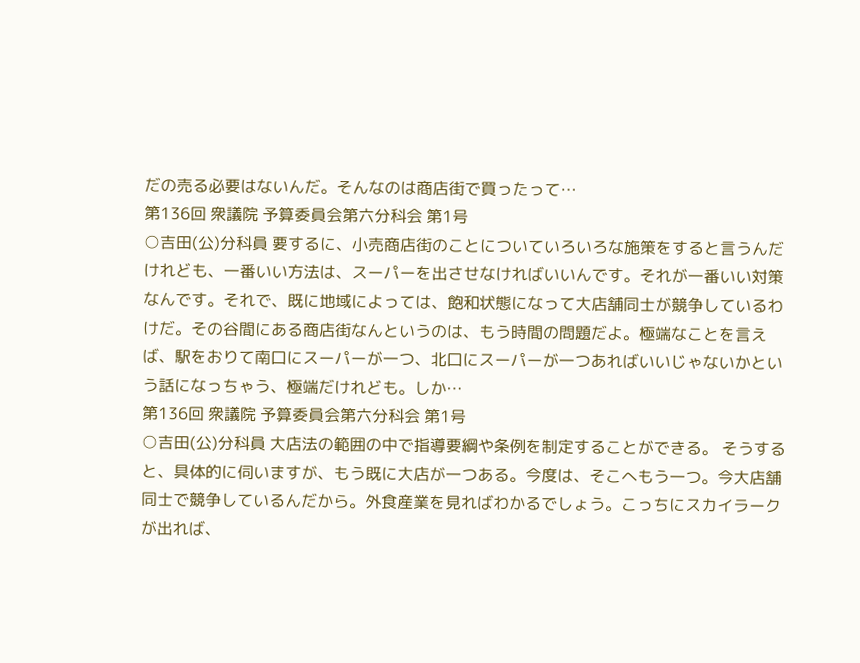だの売る必要はないんだ。そんなのは商店街で買ったって…
第136回 衆議院 予算委員会第六分科会 第1号
○吉田(公)分科員 要するに、小売商店街のことについていろいろな施策をすると言うんだけれども、一番いい方法は、スーパーを出させなければいいんです。それが一番いい対策なんです。それで、既に地域によっては、飽和状態になって大店舗同士が競争しているわけだ。その谷間にある商店街なんというのは、もう時間の問題だよ。極端なことを言えば、駅をおりて南口にスーパーが一つ、北口にスーパーが一つあればいいじゃないかという話になっちゃう、極端だけれども。しか…
第136回 衆議院 予算委員会第六分科会 第1号
○吉田(公)分科員 大店法の範囲の中で指導要綱や条例を制定することができる。 そうすると、具体的に伺いますが、もう既に大店が一つある。今度は、そこへもう一つ。今大店舗同士で競争しているんだから。外食産業を見ればわかるでしょう。こっちにスカイラークが出れば、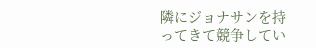隣にジョナサンを持ってきて競争してい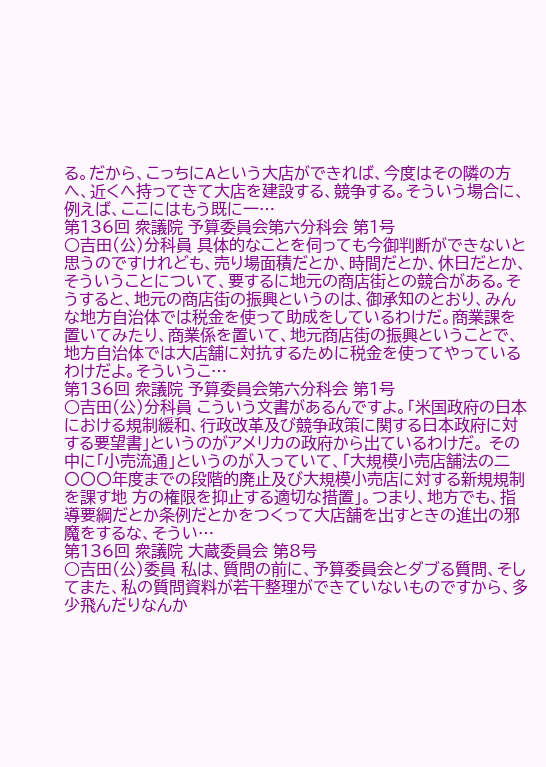る。だから、こっちにAという大店ができれば、今度はその隣の方へ、近くへ持ってきて大店を建設する、競争する。そういう場合に、例えば、ここにはもう既に一…
第136回 衆議院 予算委員会第六分科会 第1号
○吉田(公)分科員 具体的なことを伺っても今御判断ができないと思うのですけれども、売り場面積だとか、時間だとか、休日だとか、そういうことについて、要するに地元の商店街との競合がある。そうすると、地元の商店街の振興というのは、御承知のとおり、みんな地方自治体では税金を使って助成をしているわけだ。商業課を置いてみたり、商業係を置いて、地元商店街の振興ということで、地方自治体では大店舗に対抗するために税金を使ってやっているわけだよ。そういうこ…
第136回 衆議院 予算委員会第六分科会 第1号
○吉田(公)分科員 こういう文書があるんですよ。「米国政府の日本における規制緩和、行政改革及び競争政策に関する日本政府に対する要望書」というのがアメリカの政府から出ているわけだ。 その中に「小売流通」というのが入っていて、「大規模小売店舗法の二〇〇〇年度までの段階的廃止及び大規模小売店に対する新規規制を課す地 方の権限を抑止する適切な措置」。つまり、地方でも、指導要綱だとか条例だとかをつくって大店舗を出すときの進出の邪魔をするな、そうい…
第136回 衆議院 大蔵委員会 第8号
○吉田(公)委員 私は、質問の前に、予算委員会とダブる質問、そしてまた、私の質問資料が若干整理ができていないものですから、多少飛んだりなんか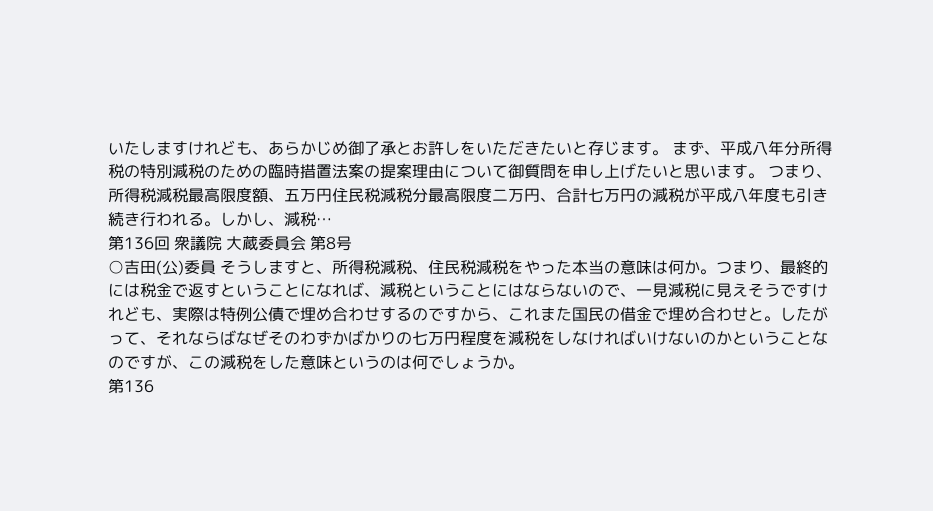いたしますけれども、あらかじめ御了承とお許しをいただきたいと存じます。 まず、平成八年分所得税の特別減税のための臨時措置法案の提案理由について御質問を申し上げたいと思います。 つまり、所得税減税最高限度額、五万円住民税減税分最高限度二万円、合計七万円の減税が平成八年度も引き続き行われる。しかし、減税…
第136回 衆議院 大蔵委員会 第8号
○吉田(公)委員 そうしますと、所得税減税、住民税減税をやった本当の意味は何か。つまり、最終的には税金で返すということになれば、減税ということにはならないので、一見減税に見えそうですけれども、実際は特例公債で埋め合わせするのですから、これまた国民の借金で埋め合わせと。したがって、それならばなぜそのわずかばかりの七万円程度を減税をしなければいけないのかということなのですが、この減税をした意味というのは何でしょうか。
第136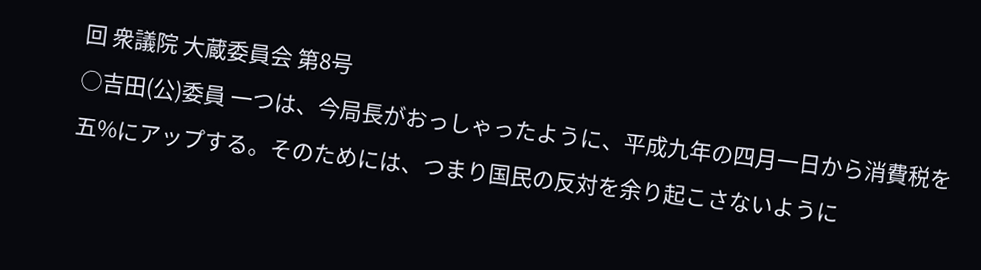回 衆議院 大蔵委員会 第8号
○吉田(公)委員 一つは、今局長がおっしゃったように、平成九年の四月一日から消費税を五%にアップする。そのためには、つまり国民の反対を余り起こさないように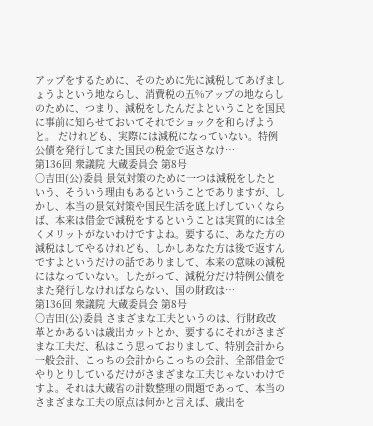アップをするために、そのために先に減税してあげましょうよという地ならし、消費税の五%アップの地ならしのために、つまり、減税をしたんだよということを国民に事前に知らせておいてそれでショックを和らげようと。 だけれども、実際には減税になっていない。特例公債を発行してまた国民の税金で返さなけ…
第136回 衆議院 大蔵委員会 第8号
○吉田(公)委員 景気対策のために一つは減税をしたという、そういう理由もあるということでありますが、しかし、本当の景気対策や国民生活を底上げしていくならば、本来は借金で減税をするということは実質的には全くメリットがないわけですよね。要するに、あなた方の減税はしてやるけれども、しかしあなた方は後で返すんですよというだけの話でありまして、本来の意味の減税にはなっていない。したがって、減税分だけ特例公債をまた発行しなければならない、国の財政は…
第136回 衆議院 大蔵委員会 第8号
○吉田(公)委員 さまざまな工夫というのは、行財政改革とかあるいは歳出カットとか、要するにそれがさまざまな工夫だ、私はこう思っておりまして、特別会計から一般会計、こっちの会計からこっちの会計、全部借金でやりとりしているだけがさまざまな工夫じゃないわけですよ。それは大蔵省の計数整理の問題であって、本当のさまざまな工夫の原点は何かと言えば、歳出を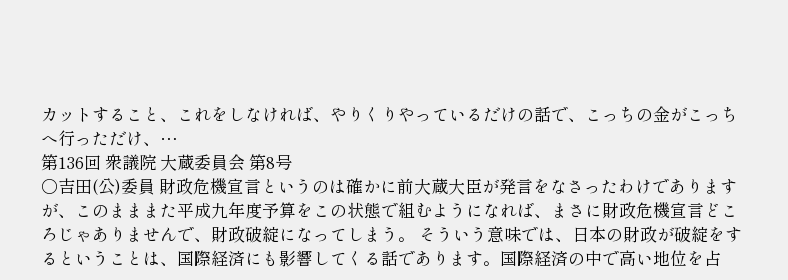カットすること、これをしなければ、やりくりやっているだけの話で、こっちの金がこっちへ行っただけ、…
第136回 衆議院 大蔵委員会 第8号
○吉田(公)委員 財政危機宣言というのは確かに前大蔵大臣が発言をなさったわけでありますが、このまままた平成九年度予算をこの状態で組むようになれば、まさに財政危機宣言どころじゃありませんで、財政破綻になってしまう。 そういう意味では、日本の財政が破綻をするということは、国際経済にも影響してくる話であります。国際経済の中で高い地位を占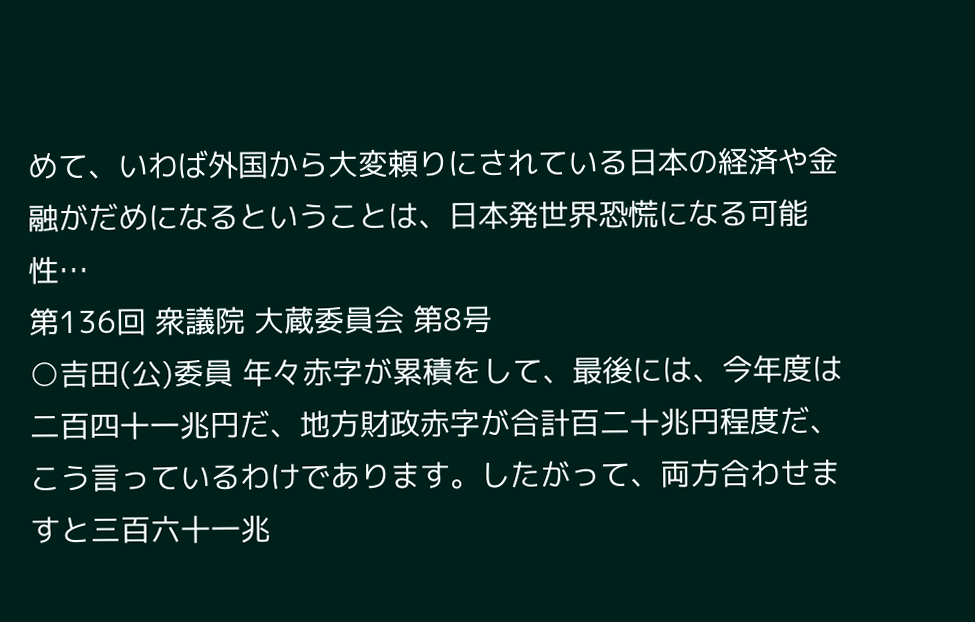めて、いわば外国から大変頼りにされている日本の経済や金融がだめになるということは、日本発世界恐慌になる可能性…
第136回 衆議院 大蔵委員会 第8号
○吉田(公)委員 年々赤字が累積をして、最後には、今年度は二百四十一兆円だ、地方財政赤字が合計百二十兆円程度だ、こう言っているわけであります。したがって、両方合わせますと三百六十一兆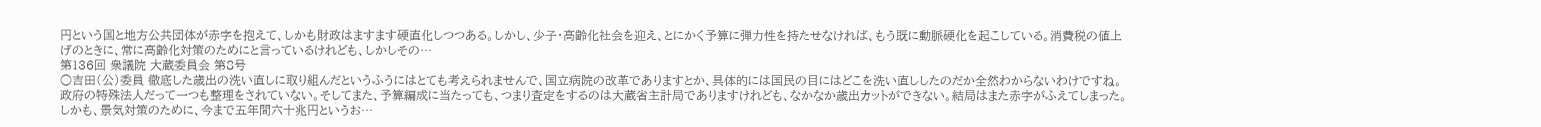円という国と地方公共団体が赤字を抱えて、しかも財政はますます硬直化しつつある。しかし、少子・高齢化社会を迎え、とにかく予算に弾力性を持たせなければ、もう既に動脈硬化を起こしている。消費税の値上げのときに、常に高齢化対策のためにと言っているけれども、しかしその…
第136回 衆議院 大蔵委員会 第8号
○吉田(公)委員 徹底した歳出の洗い直しに取り組んだというふうにはとても考えられませんで、国立病院の改革でありますとか、具体的には国民の目にはどこを洗い直ししたのだか全然わからないわけですね。政府の特殊法人だって一つも整理をされていない。そしてまた、予算編成に当たっても、つまり査定をするのは大蔵省主計局でありますけれども、なかなか歳出カットができない。結局はまた赤字がふえてしまった。しかも、景気対策のために、今まで五年間六十兆円というお…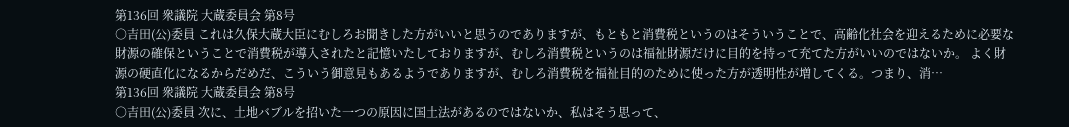第136回 衆議院 大蔵委員会 第8号
○吉田(公)委員 これは久保大蔵大臣にむしろお聞きした方がいいと思うのでありますが、もともと消費税というのはそういうことで、高齢化社会を迎えるために必要な財源の確保ということで消費税が導入されたと記憶いたしておりますが、むしろ消費税というのは福祉財源だけに目的を持って充てた方がいいのではないか。 よく財源の硬直化になるからだめだ、こういう御意見もあるようでありますが、むしろ消費税を福祉目的のために使った方が透明性が増してくる。つまり、消…
第136回 衆議院 大蔵委員会 第8号
○吉田(公)委員 次に、土地バブルを招いた一つの原因に国土法があるのではないか、私はそう思って、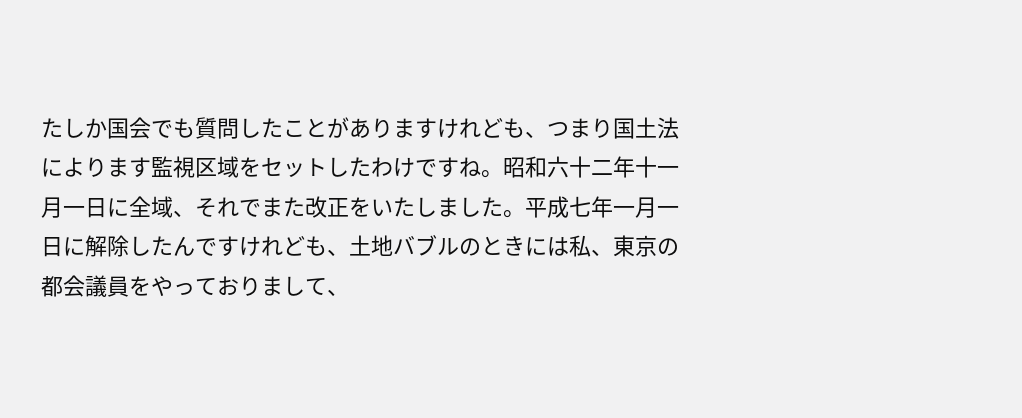たしか国会でも質問したことがありますけれども、つまり国土法によります監視区域をセットしたわけですね。昭和六十二年十一月一日に全域、それでまた改正をいたしました。平成七年一月一日に解除したんですけれども、土地バブルのときには私、東京の都会議員をやっておりまして、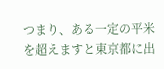つまり、ある一定の平米を超えますと東京都に出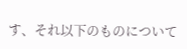す、それ以下のものについて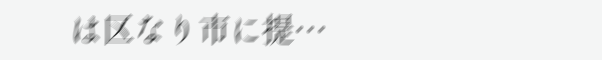は区なり市に提…